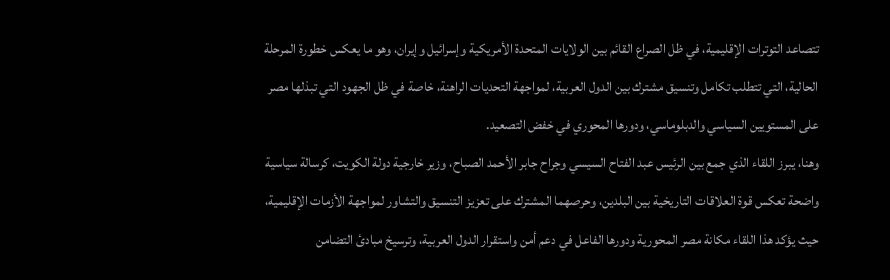تتصاعد التوترات الإقليمية، في ظل الصراع القائم بين الولايات المتحدة الأمريكية وإسرائيل وإيران، وهو ما يعكس خطورة المرحلة الحالية، التي تتطلب تكامل وتنسيق مشترك بين الدول العربية، لمواجهة التحديات الراهنة، خاصة في ظل الجهود التي تبذلها مصر على المستويين السياسي والدبلوماسي، ودورها المحوري في خفض التصعيد.
وهنا، يبرز اللقاء الذي جمع بين الرئيس عبد الفتاح السيسي وجراح جابر الأحمد الصباح، وزير خارجية دولة الكويت، كرسالة سياسية واضحة تعكس قوة العلاقات التاريخية بين البلدين، وحرصهما المشترك على تعزيز التنسيق والتشاور لمواجهة الأزمات الإقليمية، حيث يؤكد هذا اللقاء مكانة مصر المحورية ودورها الفاعل في دعم أمن واستقرار الدول العربية، وترسيخ مبادئ التضامن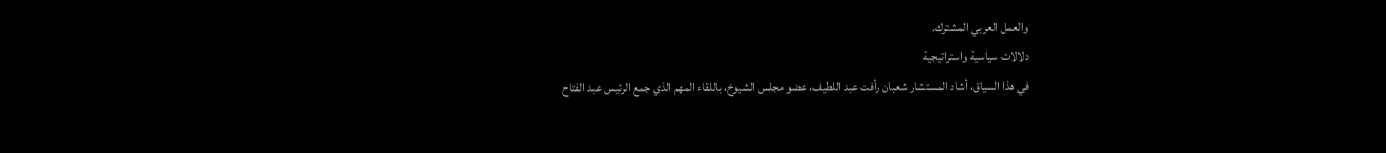والعمل العربي المشترك.
دلالات سياسية واستراتيجية
في هذا السياق، أشاد المستشار شعبان رأفت عبد اللطيف، عضو مجلس الشيوخ، باللقاء المهم الذي جمع الرئيس عبد الفتاح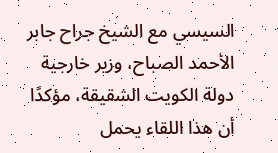السيسي مع الشيخ جراح جابر الأحمد الصباح، وزير خارجية دولة الكويت الشقيقة، مؤكدًا أن هذا اللقاء يحمل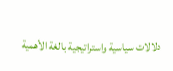دلالات سياسية واستراتيجية بالغة الأهمية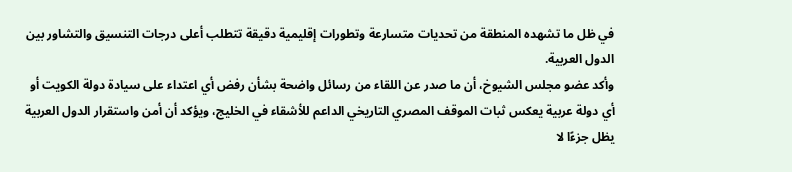في ظل ما تشهده المنطقة من تحديات متسارعة وتطورات إقليمية دقيقة تتطلب أعلى درجات التنسيق والتشاور بين الدول العربية.
وأكد عضو مجلس الشيوخ، أن ما صدر عن اللقاء من رسائل واضحة بشأن رفض أي اعتداء على سيادة دولة الكويت أو أي دولة عربية يعكس ثبات الموقف المصري التاريخي الداعم للأشقاء في الخليج، ويؤكد أن أمن واستقرار الدول العربية يظل جزءًا لا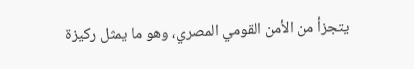يتجزأ من الأمن القومي المصري، وهو ما يمثل ركيزة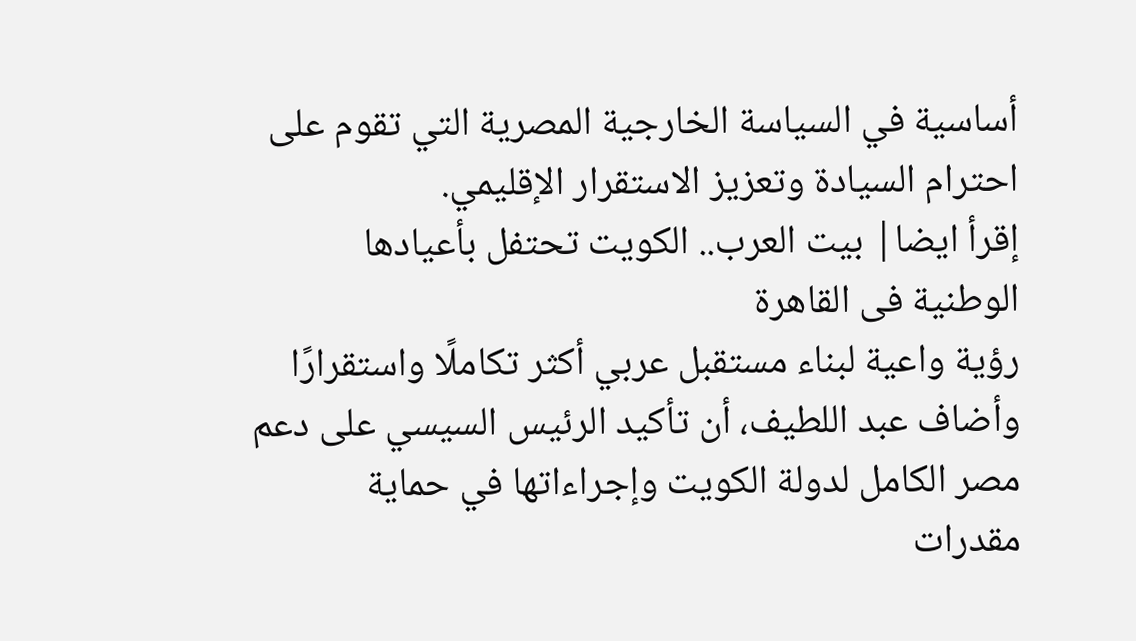أساسية في السياسة الخارجية المصرية التي تقوم على احترام السيادة وتعزيز الاستقرار الإقليمي.
إقرأ ايضا| بيت العرب.. الكويت تحتفل بأعيادها الوطنية فى القاهرة
رؤية واعية لبناء مستقبل عربي أكثر تكاملًا واستقرارًا
وأضاف عبد اللطيف، أن تأكيد الرئيس السيسي على دعم مصر الكامل لدولة الكويت وإجراءاتها في حماية مقدرات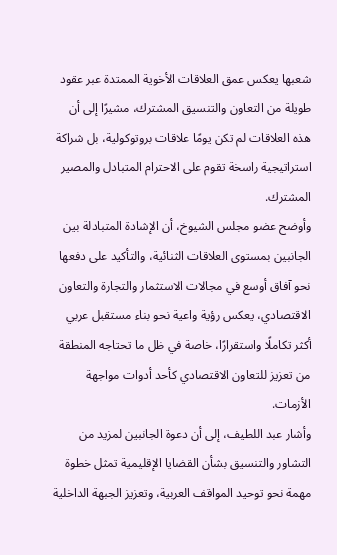شعبها يعكس عمق العلاقات الأخوية الممتدة عبر عقود طويلة من التعاون والتنسيق المشترك، مشيرًا إلى أن هذه العلاقات لم تكن يومًا علاقات بروتوكولية، بل شراكة استراتيجية راسخة تقوم على الاحترام المتبادل والمصير المشترك.
وأوضح عضو مجلس الشيوخ، أن الإشادة المتبادلة بين الجانبين بمستوى العلاقات الثنائية، والتأكيد على دفعها نحو آفاق أوسع في مجالات الاستثمار والتجارة والتعاون الاقتصادي، يعكس رؤية واعية نحو بناء مستقبل عربي أكثر تكاملًا واستقرارًا، خاصة في ظل ما تحتاجه المنطقة من تعزيز للتعاون الاقتصادي كأحد أدوات مواجهة الأزمات.
وأشار عبد اللطيف، إلى أن دعوة الجانبين لمزيد من التشاور والتنسيق بشأن القضايا الإقليمية تمثل خطوة مهمة نحو توحيد المواقف العربية، وتعزيز الجبهة الداخلية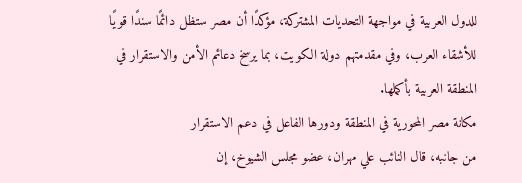للدول العربية في مواجهة التحديات المشتركة، مؤكدًا أن مصر ستظل دائمًا سندًا قويًا للأشقاء العرب، وفي مقدمتهم دولة الكويت، بما يرسخ دعائم الأمن والاستقرار في المنطقة العربية بأكملها.
مكانة مصر المحورية في المنطقة ودورها الفاعل في دعم الاستقرار
من جانبه، قال النائب علي مهران، عضو مجلس الشيوخ، إن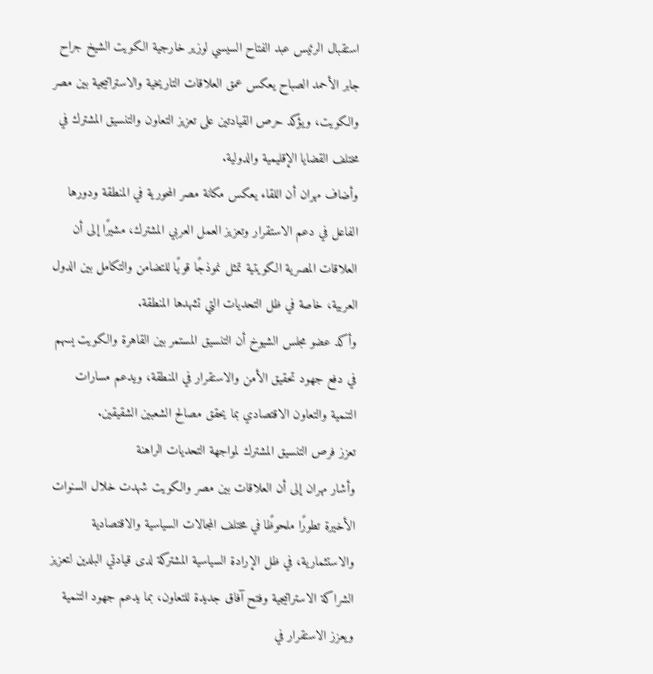استقبال الرئيس عبد الفتاح السيسي لوزير خارجية الكويت الشيخ جراح جابر الأحمد الصباح يعكس عمق العلاقات التاريخية والاستراتيجية بين مصر والكويت، ويؤكد حرص القيادتين على تعزيز التعاون والتنسيق المشترك في مختلف القضايا الإقليمية والدولية.
وأضاف مهران أن اللقاء يعكس مكانة مصر المحورية في المنطقة ودورها الفاعل في دعم الاستقرار وتعزيز العمل العربي المشترك، مشيرًا إلى أن العلاقات المصرية الكويتية تمثل نموذجًا قويًا للتضامن والتكامل بين الدول العربية، خاصة في ظل التحديات التي تشهدها المنطقة.
وأكد عضو مجلس الشيوخ أن التنسيق المستمر بين القاهرة والكويت يسهم في دفع جهود تحقيق الأمن والاستقرار في المنطقة، ويدعم مسارات التنمية والتعاون الاقتصادي بما يحقق مصالح الشعبين الشقيقين.
تعزز فرص التنسيق المشترك لمواجهة التحديات الراهنة
وأشار مهران إلى أن العلاقات بين مصر والكويت شهدت خلال السنوات الأخيرة تطورًا ملحوظًا في مختلف المجالات السياسية والاقتصادية والاستثمارية، في ظل الإرادة السياسية المشتركة لدى قيادتي البلدين لتعزيز الشراكة الاستراتيجية وفتح آفاق جديدة للتعاون، بما يدعم جهود التنمية ويعزز الاستقرار في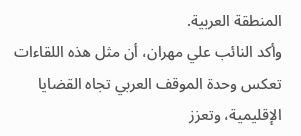المنطقة العربية.
وأكد النائب علي مهران، أن مثل هذه اللقاءات تعكس وحدة الموقف العربي تجاه القضايا الإقليمية، وتعزز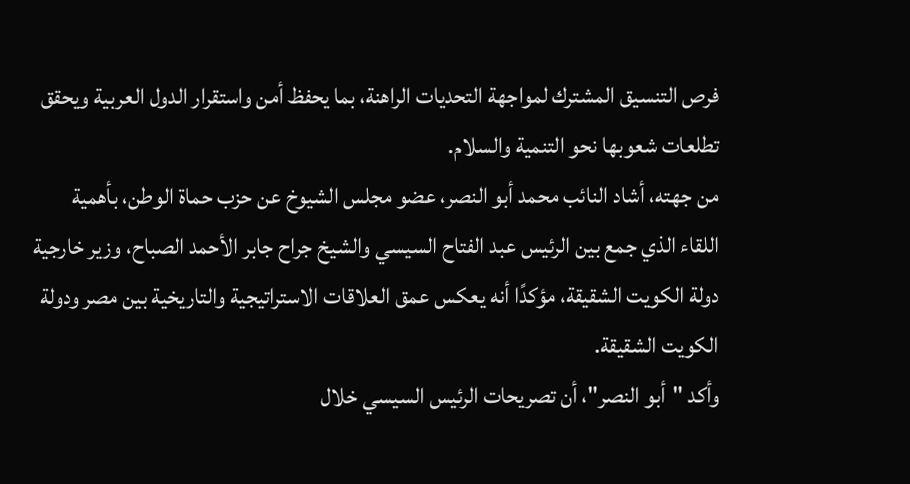فرص التنسيق المشترك لمواجهة التحديات الراهنة، بما يحفظ أمن واستقرار الدول العربية ويحقق تطلعات شعوبها نحو التنمية والسلام.
من جهته، أشاد النائب محمد أبو النصر، عضو مجلس الشيوخ عن حزب حماة الوطن، بأهمية اللقاء الذي جمع بين الرئيس عبد الفتاح السيسي والشيخ جراح جابر الأحمد الصباح، وزير خارجية دولة الكويت الشقيقة، مؤكدًا أنه يعكس عمق العلاقات الاستراتيجية والتاريخية بين مصر ودولة الكويت الشقيقة.
وأكد "أبو النصر"، أن تصريحات الرئيس السيسي خلال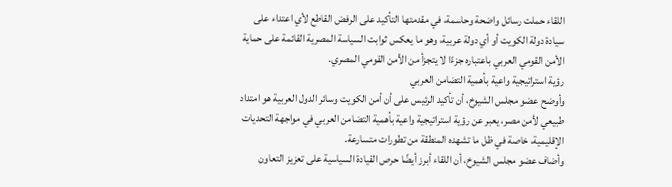اللقاء حملت رسائل واضحة وحاسمة، في مقدمتها التأكيد على الرفض القاطع لأي اعتداء على سيادة دولة الكويت أو أي دولة عربية، وهو ما يعكس ثوابت السياسة المصرية القائمة على حماية الأمن القومي العربي باعتباره جزءًا لا يتجزأ من الأمن القومي المصري.
رؤية استراتيجية واعية بأهمية التضامن العربي
وأوضح عضو مجلس الشيوخ، أن تأكيد الرئيس على أن أمن الكويت وسائر الدول العربية هو امتداد طبيعي لأمن مصر، يعبر عن رؤية استراتيجية واعية بأهمية التضامن العربي في مواجهة التحديات الإقليمية، خاصة في ظل ما تشهده المنطقة من تطورات متسارعة.
وأضاف عضو مجلس الشيوخ، أن اللقاء أبرز أيضًا حرص القيادة السياسية على تعزيز التعاون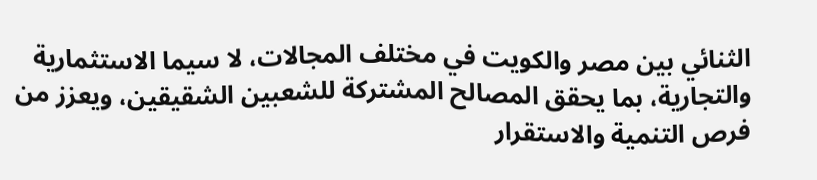الثنائي بين مصر والكويت في مختلف المجالات، لا سيما الاستثمارية والتجارية، بما يحقق المصالح المشتركة للشعبين الشقيقين، ويعزز من فرص التنمية والاستقرار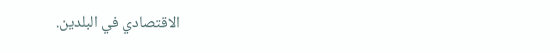الاقتصادي في البلدين.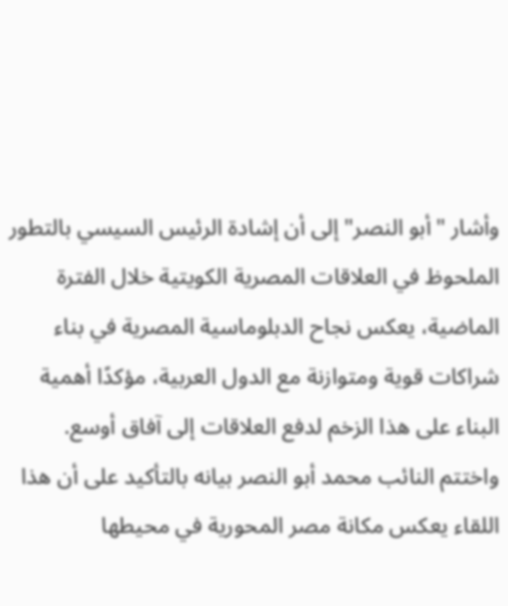وأشار "أبو النصر" إلى أن إشادة الرئيس السيسي بالتطور الملحوظ في العلاقات المصرية الكويتية خلال الفترة الماضية، يعكس نجاح الدبلوماسية المصرية في بناء شراكات قوية ومتوازنة مع الدول العربية، مؤكدًا أهمية البناء على هذا الزخم لدفع العلاقات إلى آفاق أوسع.
واختتم النائب محمد أبو النصر بيانه بالتأكيد على أن هذا اللقاء يعكس مكانة مصر المحورية في محيطها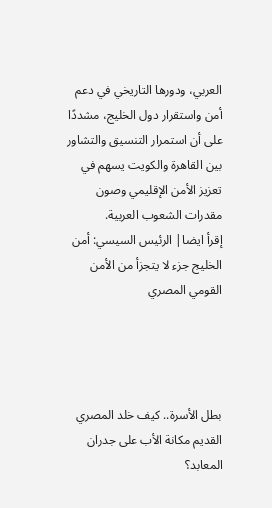العربي، ودورها التاريخي في دعم أمن واستقرار دول الخليج، مشددًا على أن استمرار التنسيق والتشاور بين القاهرة والكويت يسهم في تعزيز الأمن الإقليمي وصون مقدرات الشعوب العربية.
إقرأ ايضا| الرئيس السيسي: أمن الخليج جزء لا يتجزأ من الأمن القومي المصري




بطل الأسرة.. كيف خلد المصري القديم مكانة الأب على جدران المعابد؟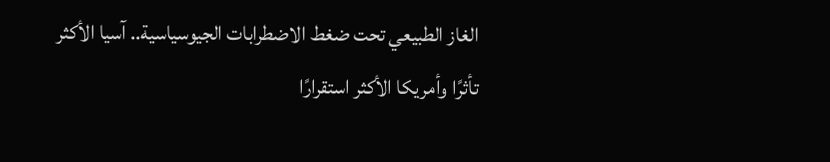الغاز الطبيعي تحت ضغط الاضطرابات الجيوسياسية.. آسيا الأكثر تأثرًا وأمريكا الأكثر استقرارًا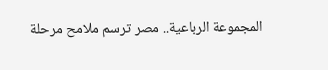المجموعة الرباعية.. مصر ترسم ملامح مرحلة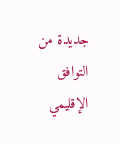جديدة من التوافق الإقليمي